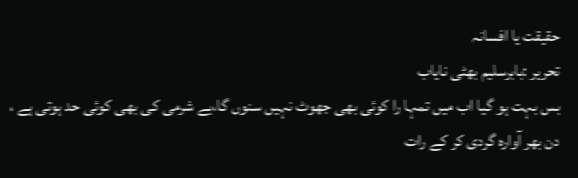حقیقت یا افسانہ
تحریر :بابرسلیم بھٹی نایاب
بس بہت ہو گیا اب میں تمہا را کوئی بھی جھوٹ نہیں سنوں گا،بے شرمی کی بھی کوئی حد ہوتی ہے ، دن بھر آوارہ گردی کر کے رات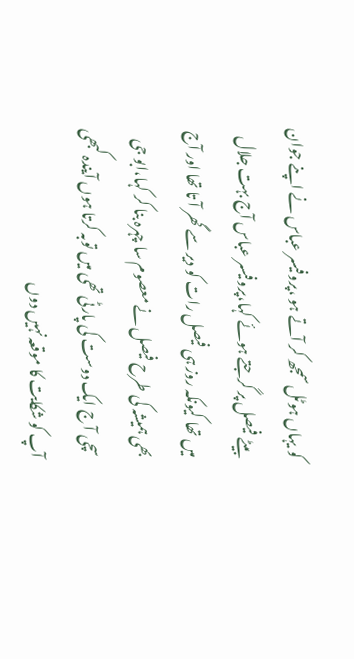کو یہاں ہوٹل سمجھ کر آتے ہو ،پروفیسر عباس نے اپنے جوان بیٹے فیصل پر گرجتے ہوئے کہا،پروفیسر عباس آج بہت جلال میں تھا کیونکہ روز ہی فیصل رات کو دیر سے گھر آ تا تھا اور آج بھی ہمیشہ کی طرح فیصل نے معصوم سا چہرہ بنا کر کہا،ابو جی سچی آ ج ایک دوست کی پارٹی تھی میں توبہ کرتا ہوں آیندہ کبھی آپ کو شکایت کا موقعہ نہیں دوں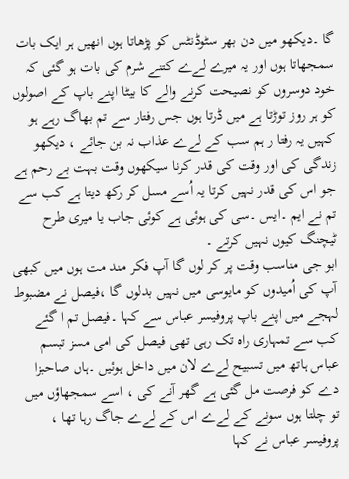گا ۔دیکھو میں دن بھر سٹوڈنٹس کو پڑھاتا ہوں انھیں ہر ایک بات سمجھاتا ہوں اور یہ میرے لےے کتنے شرم کی بات ہو گئی کہ خود دوسروں کو نصیحت کرنے والے کا بیٹا اپنے باپ کے اصولوں کو ہر روز توڑتا ہے میں ڈرتا ہوں جس رفتار سے تم بھاگ رہے ہو کہیں یہ رفتا ر ہم سب کے لےے عذاب نہ بن جائے ، دیکھو زندگی کی اور وقت کی قدر کرنا سیکھوں وقت بہت بے رحم ہے جو اس کی قدر نہیں کرتا یہ اُسے مسل کر رکھ دیتا ہے کب سے تم نے ایم ۔ایس ۔سی کی ہوئی ہے کوئی جاب یا میری طرح ٹیچنگ کیوں نہیں کرتے ۔
ابو جی مناسب وقت پر کر لوں گا آپ فکر مند مت ہوں میں کبھی آپ کی اُمیدوں کو مایوسی میں نہیں بدلوں گا ،فیصل نے مضبوط لہجے میں اپنے باپ پروفیسر عباس سے کہا ۔فیصل تم ا گئے کب سے تمہاری راہ تک رہی تھی فیصل کی امی مسز تبسم عباس ہاتھ میں تسبیح لےے لان میں داخل ہوئیں ۔ہاں صاحبزا دے کو فرصت مل گئی ہے گھر آنے کی ، اسے سمجھاؤں میں تو چلتا ہوں سونے کے لےے اس کے لےے جاگ رہا تھا ، پروفیسر عباس نے کہا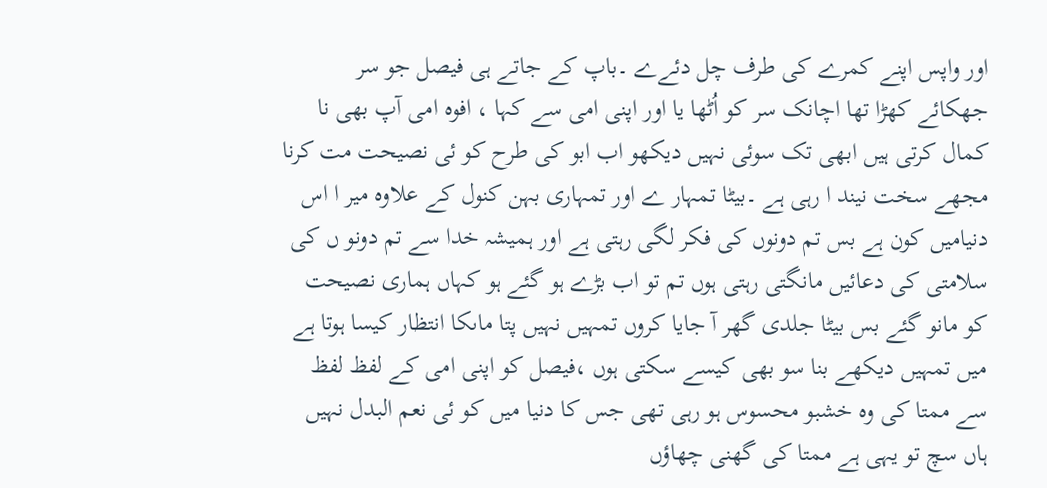اور واپس اپنے کمرے کی طرف چل دئےے ۔باپ کے جاتے ہی فیصل جو سر جھکائے کھڑا تھا اچانک سر کو اُٹھا یا اور اپنی امی سے کہا ، افوہ امی آپ بھی نا کمال کرتی ہیں ابھی تک سوئی نہیں دیکھو اب ابو کی طرح کو ئی نصیحت مت کرنا مجھے سخت نیند ا رہی ہے ۔بیٹا تمہار ے اور تمہاری بہن کنول کے علاوہ میر ا اس دنیامیں کون ہے بس تم دونوں کی فکر لگی رہتی ہے اور ہمیشہ خدا سے تم دونو ں کی سلامتی کی دعائیں مانگتی رہتی ہوں تم تو اب بڑے ہو گئے ہو کہاں ہماری نصیحت کو مانو گئے بس بیٹا جلدی گھر آ جایا کروں تمہیں نہیں پتا ماںکا انتظار کیسا ہوتا ہے میں تمہیں دیکھے بنا سو بھی کیسے سکتی ہوں ،فیصل کو اپنی امی کے لفظ لفظ سے ممتا کی وہ خشبو محسوس ہو رہی تھی جس کا دنیا میں کو ئی نعم البدل نہیں ہاں سچ تو یہی ہے ممتا کی گھنی چھاؤں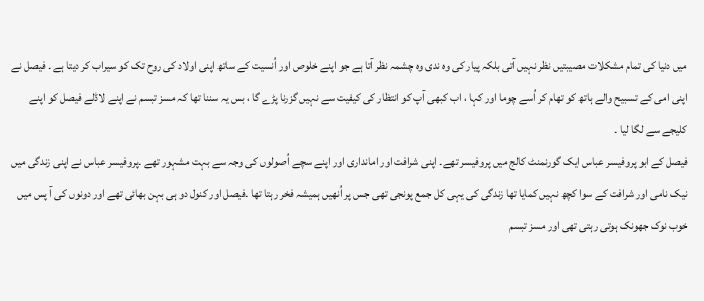میں دنیا کی تمام مشکلات مصیبتیں نظر نہیں آتی بلکہ پیار کی وہ ندی وہ چشمہ نظر آتا ہے جو اپنے خلوص اور اُنسیت کے ساتھ اپنی اولاد کی روح تک کو سیراب کر دیتا ہے ۔ فیصل نے اپنی امی کے تسبیح والے ہاتھ کو تھام کر اُسے چوما اور کہا ، اب کبھی آپ کو انتظار کی کیفیت سے نہیں گزرنا پڑے گا ، بس یہ سننا تھا کہ مسز تبسم نے اپنے لاڈلے فیصل کو اپنے کلیجے سے لگا لیا ۔
فیصل کے ابو پروفیسر عباس ایک گورنمنٹ کالج میں پروفیسر تھے۔ اپنی شرافت اور امانداری اور اپنے سچے اُصولوں کی وجہ سے بہت مشہور تھے ۔پروفیسر عباس نے اپنی زندگی میں نیک نامی اور شرافت کے سوا کچھ نہیں کمایا تھا زندگی کی یہی کل جمع پونجی تھی جس پر اُنھیں ہمیشہ فخر رہتا تھا ۔فیصل اور کنول دو ہی بہن بھائی تھے اور دونوں کی آ پس میں خوب نوک جھونک ہوتی رہتی تھی اور مسز تبسم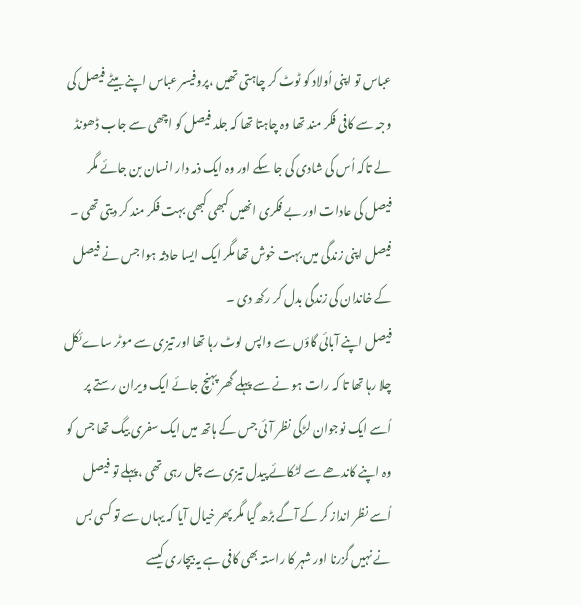عباس تو اپنی اُولاد کو ٹوٹ کر چاہتی تھیں ،پروفیسر عباس اپنے بیٹے فیصل کی وجہ سے کافی فکر مند تھا وہ چاہتا تھا کہ جلد فیصل کو اچھی سے جاب ڈھونڈ لے تاکہ اُس کی شادی کی جا سکے اور وہ ایک ذمہ دار انسان بن جائے مگر فیصل کی عادات اور بے فکری انھیں کبھی کبھی بہت فکر مند کر دیتی تھی ۔ فیصل اپنی زندگی میں بہت خوش تھا مگر ایک ایسا حادثہ ہوا جس نے فیصل کے خاندان کی زندگی بدل کر رکھ دی ۔
فیصل اپنے آبائی گاؤں سے واپس لوٹ رہا تھا اور تیزی سے موٹر ساےئکل چلا رہا تھا تا کہ رات ہو نے سے پہلے گھر پہنچ جائے ایک ویران رستے پر اُسے ایک نوجوان لڑکی نظر آئی جس کے ہاتھ میں ایک سفری بیگ تھا جس کو وہ اپنے کاندھے سے لٹکائے پیدل تیزی سے چل رہی تھی ،پہلے تو فیصل اُسے نظر انداز کر کے آگے بڑھ گیا مگر پھر خیال آیا کہ یہاں سے تو کسی بس نے نہیں گزرنا اور شہر کا راستہ بھی کافی ہے یہ بیچاری کیسے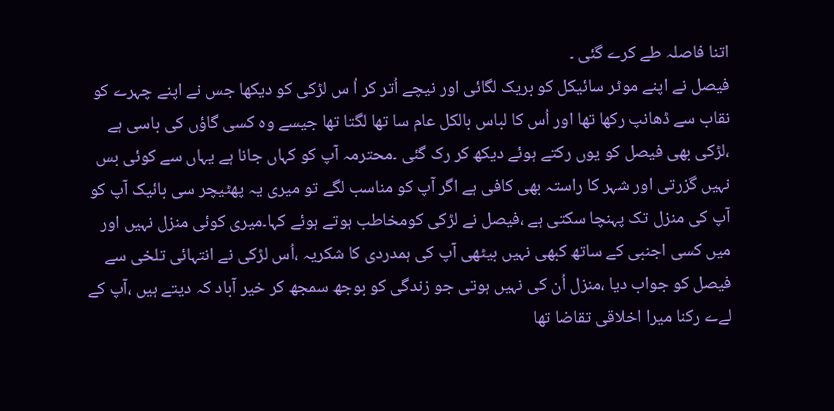اتنا فاصلہ طے کرے گئی ۔
فیصل نے اپنے موٹر سائیکل کو بریک لگائی اور نیچے اُتر کر اُ س لڑکی کو دیکھا جس نے اپنے چہرے کو نقاب سے ڈھانپ رکھا تھا اور اُس کا لباس بالکل عام سا تھا لگتا تھا جیسے وہ کسی گاؤں کی باسی ہے ،لڑکی بھی فیصل کو یوں رکتے ہوئے دیکھ کر رک گئی ۔محترمہ آپ کو کہاں جانا ہے یہاں سے کوئی بس نہیں گزرتی اور شہر کا راستہ بھی کافی ہے اگر آپ کو مناسب لگے تو میری یہ پھٹیچر سی بائیک آپ کو آپ کی منزل تک پہنچا سکتی ہے ،فیصل نے لڑکی کومخاطب ہوتے ہوئے کہا۔میری کوئی منزل نہیں اور میں کسی اجنبی کے ساتھ کبھی نہیں بیٹھی آپ کی ہمدردی کا شکریہ ،اُس لڑکی نے انتہائی تلخی سے فیصل کو جواب دیا ،منزل اُن کی نہیں ہوتی جو زندگی کو بوجھ سمجھ کر خیر آباد کہ دیتے ہیں ،آپ کے لےے رکنا میرا اخلاقی تقاضا تھا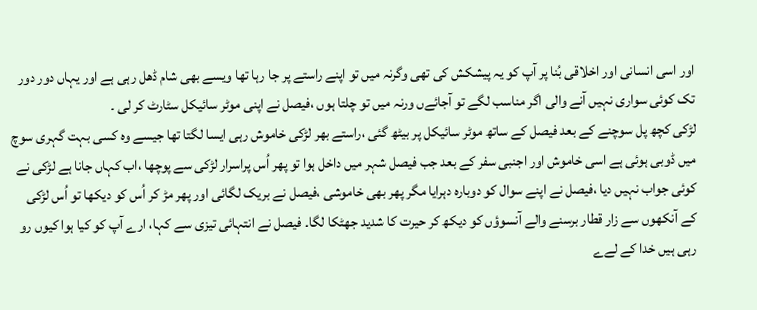اور اسی انسانی اور اخلاقی بُنا پر آپ کو یہ پیشکش کی تھی وگرنہ میں تو اپنے راستے پر جا رہا تھا ویسے بھی شام ڈھل رہی ہے اور یہاں دور دور تک کوئی سواری نہیں آنے والی اگر مناسب لگے تو آجائےں ورنہ میں تو چلتا ہوں ،فیصل نے اپنی موٹر سائیکل سٹارٹ کر لی ۔
لڑکی کچھ پل سوچنے کے بعد فیصل کے ساتھ موٹر سائیکل پر بیٹھ گئی ،راستے بھر لڑکی خاموش رہی ایسا لگتا تھا جیسے وہ کسی بہت گہری سوچ میں ڈوبی ہوئی ہے اسی خاموش اور اجنبی سفر کے بعد جب فیصل شہر میں داخل ہوا تو پھر اُس پراسرار لڑکی سے پوچھا ،اب کہاں جانا ہے لڑکی نے کوئی جواب نہیں دیا ،فیصل نے اپنے سوال کو دوبارہ دہرایا مگر پھر بھی خاموشی ،فیصل نے بریک لگائی اور پھر مڑ کر اُس کو دیکھا تو اُس لڑکی کے آنکھوں سے زار قطار برسنے والے آنسوؤں کو دیکھ کر حیرت کا شدید جھٹکا لگا۔ فیصل نے انتہائی تیزی سے کہا، ارے آپ کو کیا ہوا کیوں رو رہی ہیں خدا کے لےے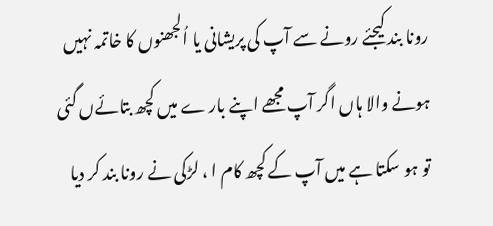رونا بند کیجئے رونے سے آپ کی پریشانی یا اُلجھنوں کا خاتمہ نہیں ہونے والا ہاں اگر آپ مجھے اپنے بار ے میں کچھ بتائےں گئی تو ہو سکتا ہے میں آپ کے کچھ کام ا ، لڑکی نے رونا بند کر دیا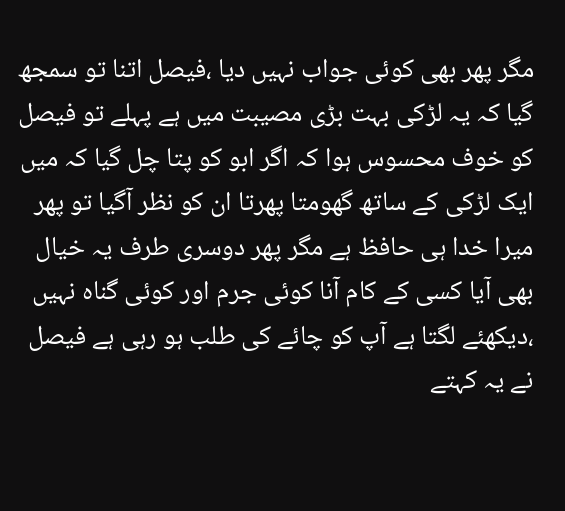مگر پھر بھی کوئی جواب نہیں دیا ،فیصل اتنا تو سمجھ گیا کہ یہ لڑکی بہت بڑی مصیبت میں ہے پہلے تو فیصل کو خوف محسوس ہوا کہ اگر ابو کو پتا چل گیا کہ میں ایک لڑکی کے ساتھ گھومتا پھرتا ان کو نظر آگیا تو پھر میرا خدا ہی حافظ ہے مگر پھر دوسری طرف یہ خیال بھی آیا کسی کے کام آنا کوئی جرم اور کوئی گناہ نہیں ،دیکھئے لگتا ہے آپ کو چائے کی طلب ہو رہی ہے فیصل نے یہ کہتے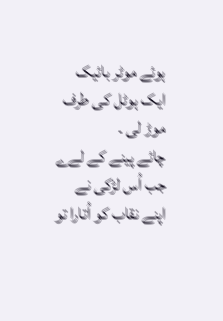ہوئے موٹر بائیک ایک ہوٹل کی طرف موڑ لی ۔
چائے پینے کے لےے جب اُس لڑکی نے اپنے نقاب کو اُتارا تو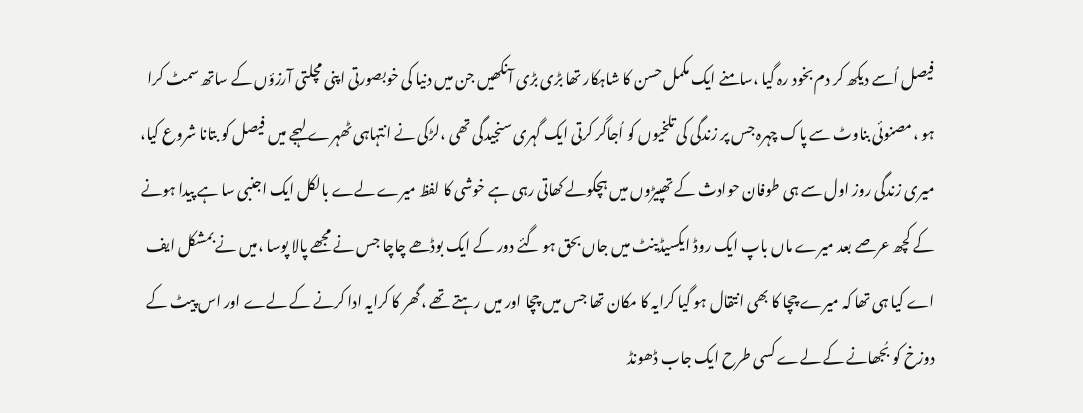فیصل اُسے دیکھ کر دم بخود رہ گیا ،سامنے ایک مکمل حسن کا شاہکار تھا بڑی بڑی آنکھیں جن میں دنیا کی خوبصورتی اپنی مچلتی آرزؤں کے ساتھ سمٹ کرا ہو ،مصنوئی بناوٹ سے پاک چہرہ جس پر زندگی کی تلخیوں کو اُجاگر کرتی ایک گہری سنجیدگی تھی ،لڑکی نے انتہاہی ٹھہرے لہجے میں فیصل کو بتانا شروع کیا، میری زندگی روز اول سے ہی طوفان حوادث کے تھپیڑوں میں ہچکولے کھاتی رہی ہے خوشی کا لفظ میرے لےے بالکل ایک اجنبی سا ہے پیدا ہونے کے کچھ عرصے بعد میرے ماں باپ ایک روڈ ایکسیڈینٹ میں جاں بحق ہو گئے دور کے ایک بوڈھے چاچا جس نے مجھے پالا پوسا ،میں نے بمشکل ایف اے کیا ہی تھا کہ میرے چچا کا بھی انتقال ہو گیا کرایہ کا مکان تھا جس میں چچا اور میں رہتے تھے ،گھر کا کرایہ ادا کرنے کے لےے اور اس پیٹ کے دوزخ کو بُجھانے کے لےے کسی طرح ایک جاب ڈھونڈ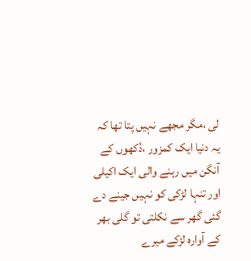لی ،مگر مجھے نہیں پتا تھا کہ یہ دنیا ایک کمزور ،دُکھوں کے آنگن میں رہنے والی ایک اکیلی اور تنہا لڑکی کو نہیں جینے دے گئی گھر سے نکلتی تو گلی بھر کے آوارہ لڑکے میرے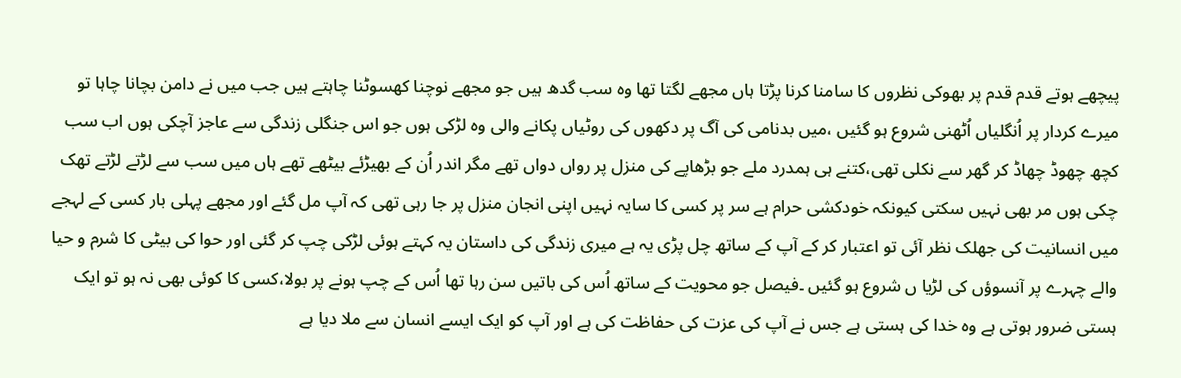پیچھے ہوتے قدم قدم پر بھوکی نظروں کا سامنا کرنا پڑتا ہاں مجھے لگتا تھا وہ سب گدھ ہیں جو مجھے نوچنا کھسوٹنا چاہتے ہیں جب میں نے دامن بچانا چاہا تو میرے کردار پر اُنگلیاں اُٹھنی شروع ہو گئیں ،میں بدنامی کی آگ پر دکھوں کی روٹیاں پکانے والی وہ لڑکی ہوں جو اس جنگلی زندگی سے عاجز آچکی ہوں اب سب کچھ چھوڈ چھاڈ کر گھر سے نکلی تھی،کتنے ہی ہمدرد ملے جو بڑھاپے کی منزل پر رواں دواں تھے مگر اندر اُن کے بھیڑئے بیٹھے تھے ہاں میں سب سے لڑتے لڑتے تھک چکی ہوں مر بھی نہیں سکتی کیونکہ خودکشی حرام ہے سر پر کسی کا سایہ نہیں اپنی انجان منزل پر جا رہی تھی کہ آپ مل گئے اور مجھے پہلی بار کسی کے لہجے میں انسانیت کی جھلک نظر آئی تو اعتبار کر کے آپ کے ساتھ چل پڑی یہ ہے میری زندگی کی داستان یہ کہتے ہوئی لڑکی چپ کر گئی اور حوا کی بیٹی کا شرم و حیا والے چہرے پر آنسوؤں کی لڑیا ں شروع ہو گئیں ۔فیصل جو محویت کے ساتھ اُس کی باتیں سن رہا تھا اُس کے چپ ہونے پر بولا،کسی کا کوئی بھی نہ ہو تو ایک ہستی ضرور ہوتی ہے وہ خدا کی ہستی ہے جس نے آپ کی عزت کی حفاظت کی ہے اور آپ کو ایک ایسے انسان سے ملا دیا ہے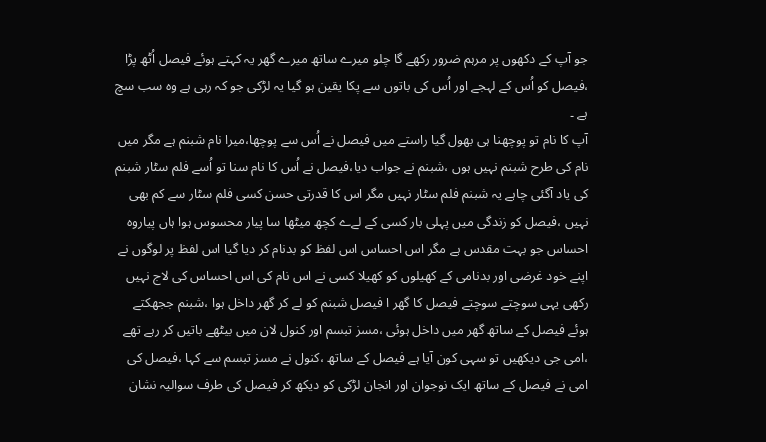جو آپ کے دکھوں پر مرہم ضرور رکھے گا چلو میرے ساتھ میرے گھر یہ کہتے ہوئے فیصل اُٹھ پڑا ،فیصل کو اُس کے لہجے اور اُس کی باتوں سے پکا یقین ہو گیا یہ لڑکی جو کہ رہی ہے وہ سب سچ ہے ۔
آپ کا نام تو پوچھنا ہی بھول گیا راستے میں فیصل نے اُس سے پوچھا،میرا نام شبنم ہے مگر میں نام کی طرح شبنم نہیں ہوں ،شبنم نے جواب دیا،فیصل نے اُس کا نام سنا تو اُسے فلم سٹار شبنم کی یاد آگئی چاہے یہ شبنم فلم سٹار نہیں مگر اس کا قدرتی حسن کسی فلم سٹار سے کم بھی نہیں ،فیصل کو زندگی میں پہلی بار کسی کے لےے کچھ میٹھا سا پیار محسوس ہوا ہاں پیاروہ احساس جو بہت مقدس ہے مگر اس احساس اس لفظ کو بدنام کر دیا گیا اس لفظ پر لوگوں نے اپنے خود غرضی اور بدنامی کے کھیلوں کو کھیلا کسی نے اس نام کی اس احساس کی لاج نہیں رکھی یہی سوچتے سوچتے فیصل کا گھر ا فیصل شبنم کو لے کر گھر داخل ہوا ،شبنم ججھکتے ہوئے فیصل کے ساتھ گھر میں داخل ہوئی ،مسز تبسم اور کنول لان میں بیٹھے باتیں کر رہے تھے ،امی جی دیکھیں تو سہی کون آیا ہے فیصل کے ساتھ ،کنول نے مسز تبسم سے کہا ،فیصل کی امی نے فیصل کے ساتھ ایک نوجوان اور انجان لڑکی کو دیکھ کر فیصل کی طرف سوالیہ نشان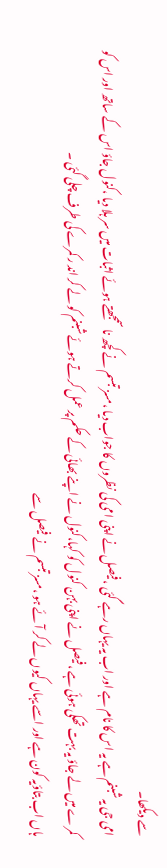سے دیکھا۔
امی جی یہ شبنم ہے یہ اس کا نام ہے اور اب یہ یہاں رہے گئی ،فیصل نے اپنی امی کی نظروں کا جواب دیا ،مسز تبسم نے کچھ نا سمجھتے ہوئے اثبات میں سر ہلا دیا ،کنول جاؤ اس کے ساتھ اور اس کو کمر ے میں لے جاؤ یہ بہت تھکی ہوئی ہے ،فیصل نے اپنی بہن کنول کو کہا،کنول نے اپنے بھائی کے حکم پر عمل کرتے ہوئے شبنم کو لے کر اند ر کمرے کی طرف چلی گئی ۔
ہاں اب بتاؤیہ کون ہے اور اسے یہاں کیوں لے کر آئے ہو ،مسز تبسم نے فیصل سے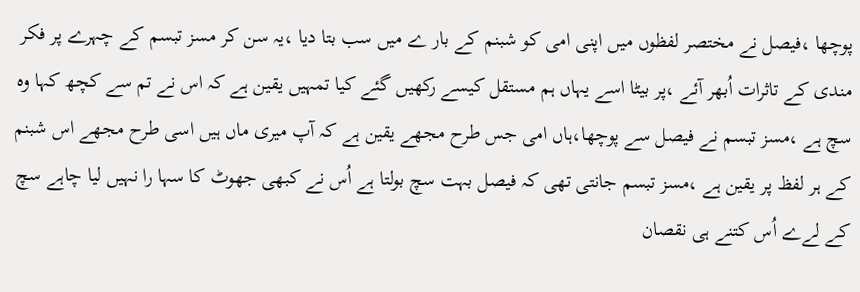پوچھا ،فیصل نے مختصر لفظوں میں اپنی امی کو شبنم کے بار ے میں سب بتا دیا ،یہ سن کر مسز تبسم کے چہرے پر فکر مندی کے تاثرات اُبھر آئے ،پر بیٹا اسے یہاں ہم مستقل کیسے رکھیں گئے کیا تمہیں یقین ہے کہ اس نے تم سے کچھ کہا وہ سچ ہے ،مسز تبسم نے فیصل سے پوچھا،ہاں امی جس طرح مجھے یقین ہے کہ آپ میری ماں ہیں اسی طرح مجھے اس شبنم کے ہر لفظ پر یقین ہے ،مسز تبسم جانتی تھی کہ فیصل بہت سچ بولتا ہے اُس نے کبھی جھوٹ کا سہا را نہیں لیا چاہے سچ کے لےے اُس کتنے ہی نقصان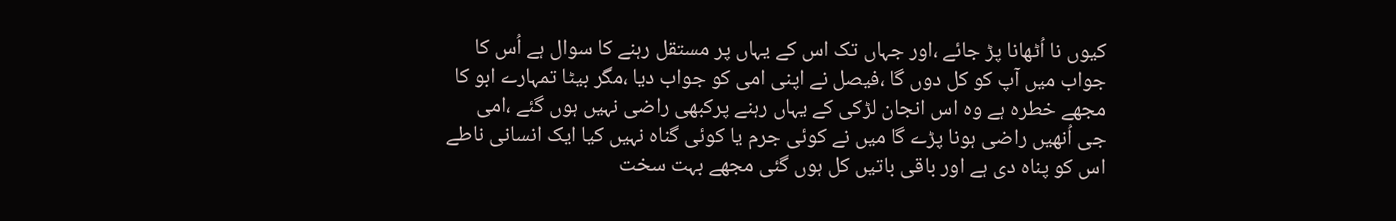کیوں نا اُٹھانا پڑ جائے ،اور جہاں تک اس کے یہاں پر مستقل رہنے کا سوال ہے اُس کا جواب میں آپ کو کل دوں گا ،فیصل نے اپنی امی کو جواب دیا ،مگر بیٹا تمہارے ابو کا مجھے خطرہ ہے وہ اس انجان لڑکی کے یہاں رہنے پرکبھی راضی نہیں ہوں گئے ،امی جی اُنھیں راضی ہونا پڑے گا میں نے کوئی جرم یا کوئی گناہ نہیں کیا ایک انسانی ناطے اس کو پناہ دی ہے اور باقی باتیں کل ہوں گئی مجھے بہت سخت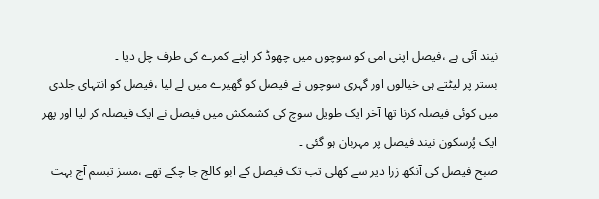نیند آئی ہے ،فیصل اپنی امی کو سوچوں میں چھوڈ کر اپنے کمرے کی طرف چل دیا ۔
بستر پر لیٹتے ہی خیالوں اور گہری سوچوں نے فیصل کو گھیرے میں لے لیا ،فیصل کو انتہای جلدی میں کوئی فیصلہ کرنا تھا آخر ایک طویل سوچ کی کشمکش میں فیصل نے ایک فیصلہ کر لیا اور پھر ایک پُرسکون نیند فیصل پر مہربان ہو گئی ۔
صبح فیصل کی آنکھ زرا دیر سے کھلی تب تک فیصل کے ابو کالج جا چکے تھے ،مسز تبسم آج بہت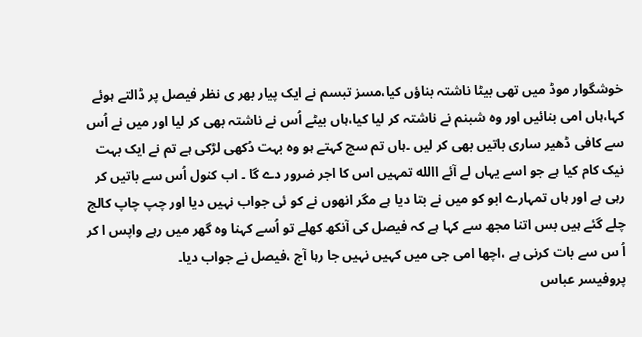خوشگوار موڈ میں تھی بیٹا ناشتہ بناؤں کیا،مسز تبسم نے ایک پیار بھر ی نظر فیصل پر ڈالتے ہوئے کہا،ہاں امی بنائیں اور وہ شبنم نے ناشتہ کر لیا کیا،ہاں بیٹے اُس نے ناشتہ بھی کر لیا اور میں نے اُس سے کافی ڈھیر ساری باتیں بھی کر لیں ۔ہاں تم سچ کہتے ہو وہ بہت دُکھی لڑکی ہے تم نے ایک بہت نیک کام کیا ہے جو اسے یہاں لے آئے االله تمہیں اس کا اجر ضرور دے گا ۔ اب کنول اُس سے باتیں کر رہی ہے اور ہاں تمہارے ابو کو میں نے بتا دیا ہے مگر انھوں نے کو ئی جواب نہیں دیا اور چپ چاپ کالج چلے گئے ہیں بس اتنا مجھ سے کہا ہے کہ فیصل کی آنکھ کھلے تو اُسے کہنا وہ گھر میں رہے واپس ا کر اُ س سے بات کرنی ہے ،اچھا امی جی میں کہیں نہیں جا رہا آج ،فیصل نے جواب دیا۔
پروفیسر عباس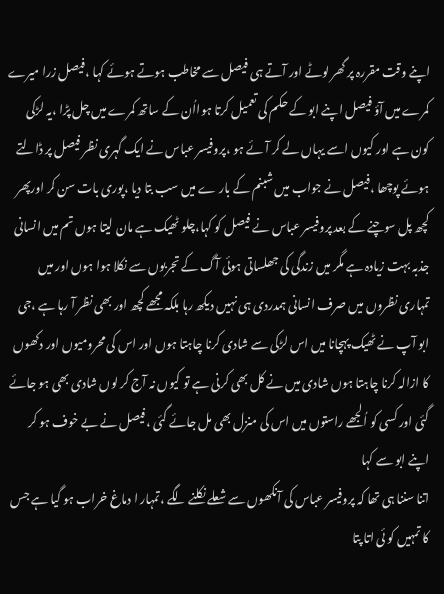اپنے وقت مقررہ پر گھر لوٹے اور آتے ہی فیصل سے مخاطب ہوتے ہوئے کہا ،فیصل زرا میرے کمرے میں آؤ فیصل اپنے ابو کے حکم کی تعمیل کرتا ہوااُن کے ساتھ کمرے میں چل پڑا ،یہ لڑکی کون ہے اور کیوں اسے یہاں لے کر آئے ہو ،پروفیسر عباس نے ایک گہری نظر فیصل پر ڈالتے ہوئے پوچھا ،فیصل نے جواب میں شبنم کے بار ے میں سب بتا دیا ،پوری بات سن کر اورپھر کچھ پل سوچنے کے بعد پروفیسر عباس نے فیصل کو کہا،چلو ٹھیک ہے مان لیتا ہوں تم میں انسانی جذبہ بہت زیادہ ہے مگر میں زندگی کی جھلساتی ہوئی آگ کے تجربوں سے نکلا ہوا ہوں اور میں تمہاری نظروں میں صرف انسانی ہمدردی ہی نہیں دیکھ رہا بلکہ مجھے کچھ اور بھی نظر آ رہا ہے ،جی ابو آپ نے ٹھیک پہچانا میں اس لڑکی سے شادی کرنا چاہتا ہوں اور اس کی محرومیوں اور دکھوں کا ازالہ کرنا چاہتا ہوں شادی میں نے کل بھی کرنی ہے تو کیوں نہ آج کر لوں شادی بھی ہو جائے گئی اور کسی کو اُلجھے راستوں میں اس کی منزل بھی مل جائے گئی ،فیصل نے بے خوف ہو کر اپنے ابو سے کہا
اتنا سننا ہی تھا کہ پروفیسر عباس کی آنکھوں سے شعلے نکلنے لگے ،تمہار ا دماغ خراب ہو گیا ہے جس کا تمہیں کو ئی اتا پتا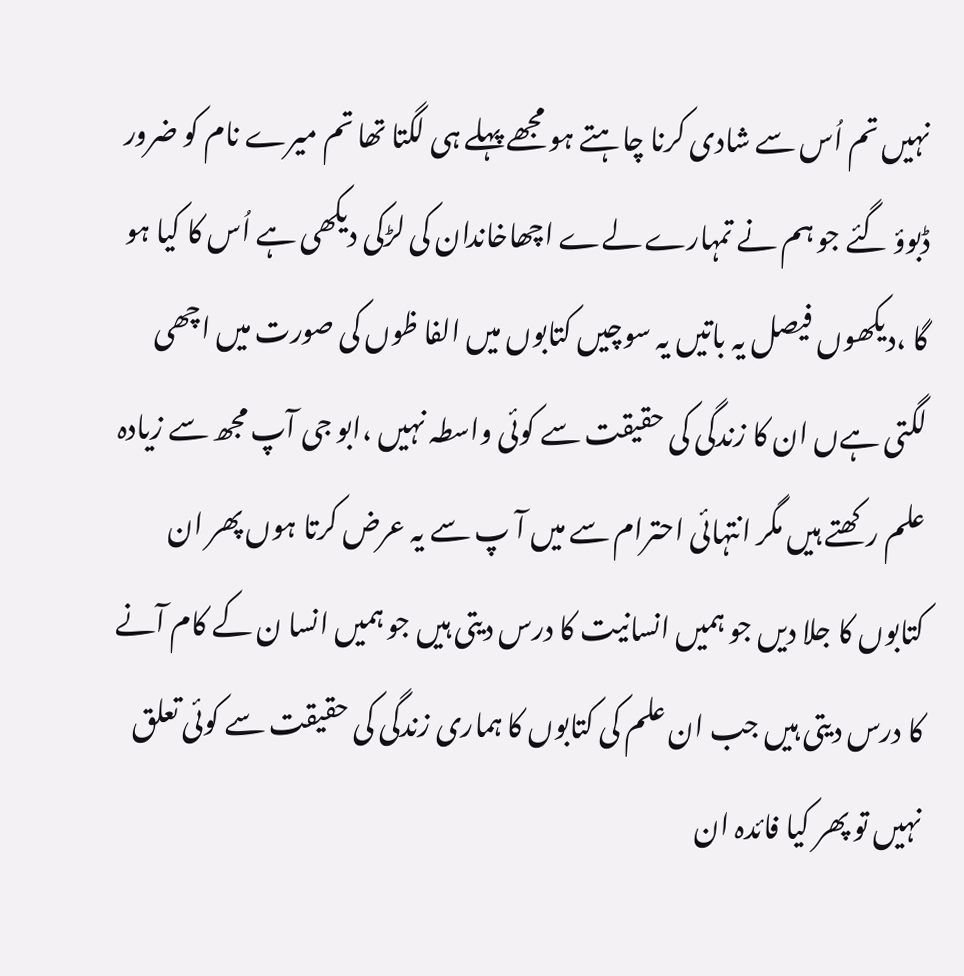نہیں تم اُس سے شادی کرنا چاہتے ہو مجھے پہلے ہی لگتا تھا تم میرے نام کو ضرور ڈبوؤ گئے جو ہم نے تمہارے لےے اچھاخاندان کی لڑکی دیکھی ہے اُس کا کیا ہو گا ،دیکھوں فیصل یہ باتیں یہ سوچیں کتابوں میں الفا ظوں کی صورت میں اچھی لگتی ہےں ان کا زندگی کی حقیقت سے کوئی واسطہ نہیں ،ابو جی آپ مجھ سے زیادہ علم رکھتے ہیں مگر انتہائی احترام سے میں آ پ سے یہ عرض کرتا ہوں پھر ان کتابوں کا جلا دیں جو ہمیں انسانیت کا درس دیتی ہیں جو ہمیں انسا ن کے کام آنے کا درس دیتی ہیں جب ان علم کی کتابوں کا ہماری زندگی کی حقیقت سے کوئی تعلق نہیں تو پھر کیا فائدہ ان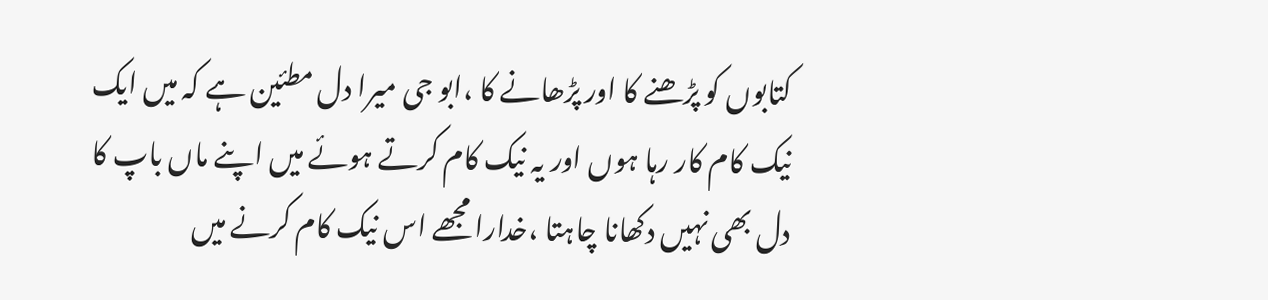کتابوں کو پڑھنے کا اور پڑھانے کا ،ابو جی میرا دل مطئین ہے کہ میں ایک نیک کام کار رہا ہوں اور یہ نیک کام کرتے ہوئے میں اپنے ماں باپ کا دل بھی نہیں دکھانا چاہتا ،خدارا مجھے اس نیک کام کرنے میں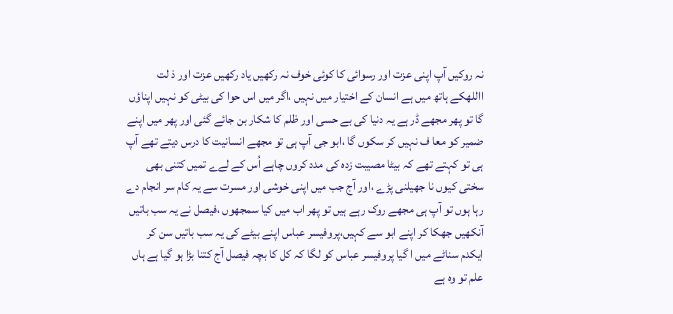نہ روکیں آپ اپنی عزت اور رسوائی کا کوئی خوف نہ رکھیں یاد رکھیں عزت اور ذ لت االلهکے ہاتھ میں ہے انسان کے اختیار میں نہیں ،اگر میں اس حوا کی بیٹی کو نہیں اپناؤں گا تو پھر مجھے ڈر ہے یہ دنیا کی بے حسی اور ظلم کا شکار بن جائے گئی اور پھر میں اپنے ضمیر کو معا ف نہیں کر سکوں گا ،ابو جی آپ ہی تو مجھے انسانیت کا درس دیتے تھے آپ ہی تو کہتے تھے کہ بیٹا مصیبت زدہ کی مدد کروں چاہے اُس کے لےے تمیں کتنی بھی سختی کیوں نا جھیلنی پڑے ،اور آج جب میں اپنی خوشی اور مسرت سے یہ کام سر انجام دے رہا ہوں تو آپ ہی مجھے روک رہے ہیں تو پھر اب میں کیا سمجھوں ،فیصل نے یہ سب باتیں آنکھیں جھکا کر اپنے ابو سے کہیں،پروفیسر عباس اپنے بیٹے کی یہ سب باتیں سن کر ایکدم سناٹے میں ا گیا پروفیسر عباس کو لگا کہ کل کا بچہ فیصل آج کتنا بڑا ہو گیا ہے ہاں علم تو وہ ہے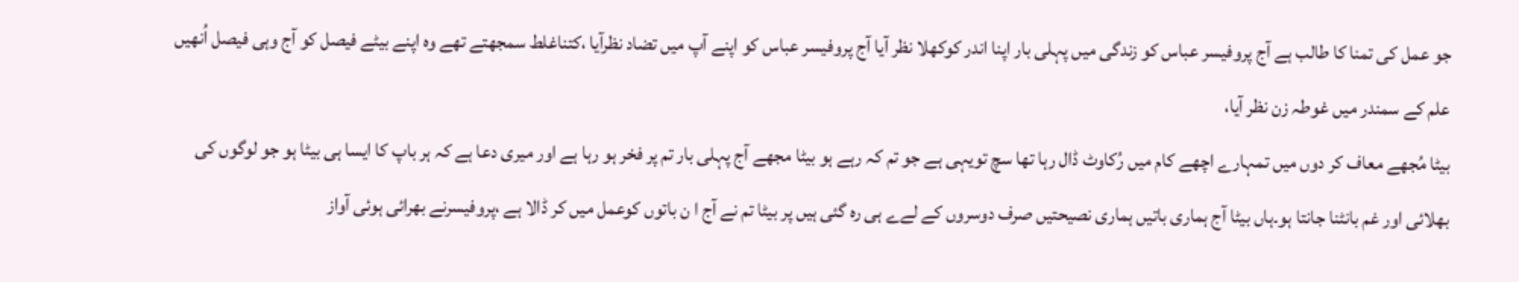جو عمل کی تمنا کا طالب ہے آج پروفیسر عباس کو زندگی میں پہلی بار اپنا اندر کوکھلا نظر آیا آج پروفیسر عباس کو اپنے آپ میں تضاد نظرآیا ،کتناغلط سمجھتے تھے وہ اپنے بیٹے فیصل کو آج وہی فیصل اُنھیں علم کے سمندر میں غوطہ زن نظر آیا،
بیٹا مُجھے معاف کر دوں میں تمہارے اچھے کام میں رُکاوٹ ڈال رہا تھا سچ تویہی ہے جو تم کہ رہے ہو بیٹا مجھے آج پہلی بار تم پر فخر ہو رہا ہے اور میری دعا ہے کہ ہر باپ کا ایسا ہی بیٹا ہو جو لوگوں کی بھلائی اور غم بانٹنا جانتا ہو۔ہاں بیٹا آج ہماری باتیں ہماری نصیحتیں صرف دوسروں کے لےے ہی رہ گئی ہیں پر بیٹا تم نے آج ا ن باتوں کوعمل میں کر ڈالا ہے ،پروفیسرنے بھرائی ہوئی آواز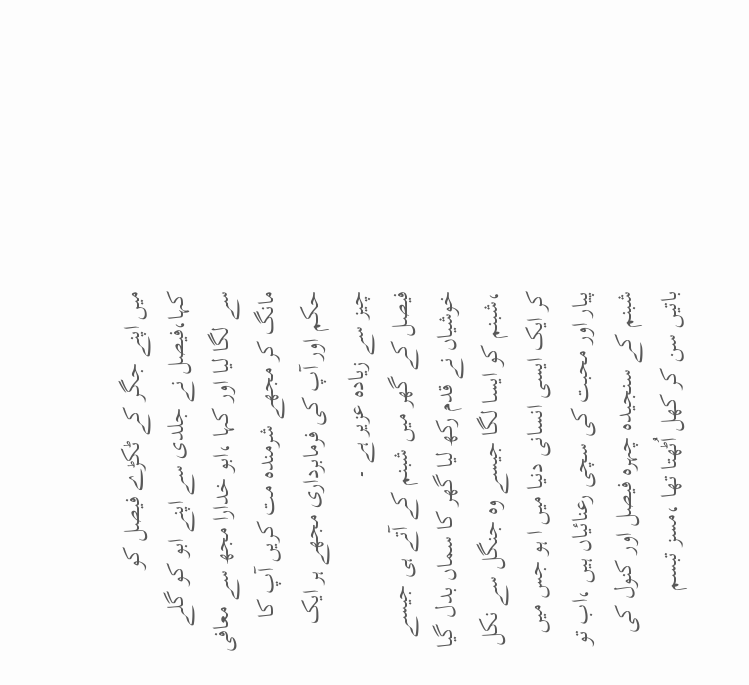میں اپنے جگر کے ٹکڑے فیصل کو کہا،فیصل نے جلدی سے اپنے ابو کو گلے سے لگا لیا اور کہا ،ابو خدارا مجھ سے معافی مانگ کر مجھے شرمندہ مت کریں آپ کا حکم اور آپ کی فرمابرداری مجھے ہر ایک چیز سے زیادہ عزیر ہے ۔
فیصل کے گھر میں شبنم کے آتے ہی جیسے خوشیاں نے قدم رکھ لیا گھر کا سماں بدل گیا ،شبنم کو ایسا لگا جیسے وہ جنگل سے نکل کر ایک ایسی انسانی دنیا میں ا ہو جس میں پیار اور محبت کی سچی رعنائیاں ہیں ،اب تو شبنم کے سنجیدہ چہرہ فیصل اور کنول کی باتیں سن کر کھل اُٹھتا تھا ،مسز تبسم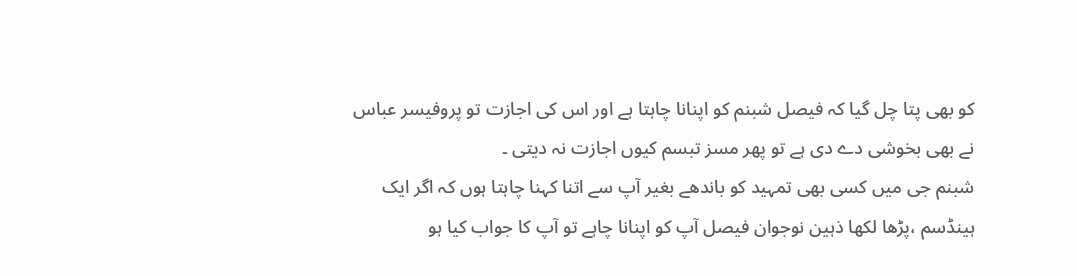کو بھی پتا چل گیا کہ فیصل شبنم کو اپنانا چاہتا ہے اور اس کی اجازت تو پروفیسر عباس نے بھی بخوشی دے دی ہے تو پھر مسز تبسم کیوں اجازت نہ دیتی ۔
شبنم جی میں کسی بھی تمہید کو باندھے بغیر آپ سے اتنا کہنا چاہتا ہوں کہ اگر ایک ہینڈسم ،پڑھا لکھا ذہین نوجوان فیصل آپ کو اپنانا چاہے تو آپ کا جواب کیا ہو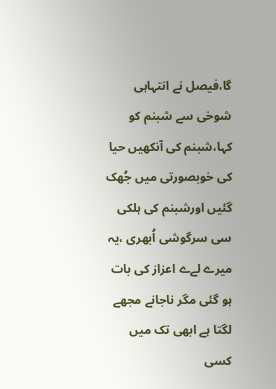گا،فیصل نے انتہاہی شوخی سے شبنم کو کہا،شبنم کی آنکھیں حیا کی خوبصورتی میں جُھک گئیں اورشبنم کی ہلکی سی سرگوشی اُبھری ،یہ میرے لےے اعزاز کی بات ہو گئی مگر ناجانے مجھے لگتا ہے ابھی تک میں کسی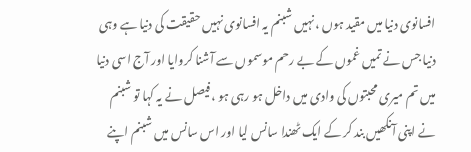افسانوی دنیا میں مقید ہوں ،نہیں شبنم یہ افسانوی نہیں حقیقت کی دنیا ہے وہی دنیا جس نے تمیں غموں کے بے رحم موسموں سے آشنا کروایا اور آج اسی دنیا میں تم میری محبتوں کی وادی میں داخل ہو رہی ہو ،فیصل نے یہ کہا تو شبنم نے اپنی آنکھیں بند کر کے ایک ٹھندا سانس لیا اور اس سانس میں شبنم اپنے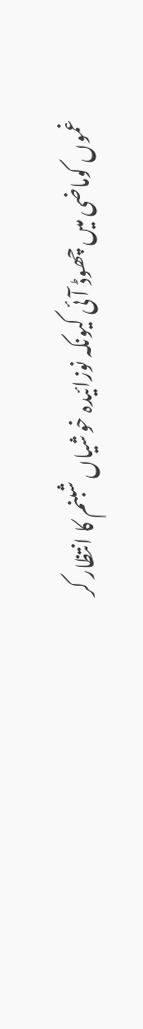غموں کوماضی میں چھوڈ آئی کیونکہ نوزائیدہ خوشیاں شبنم کا انتظار کر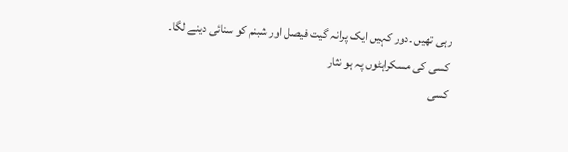رہی تھیں ۔دور کہیں ایک پرانہ گیت فیصل اور شبنم کو سنائی دینے لگا۔
کسی کی مسکراہٹوں پہ ہو نثار
کسی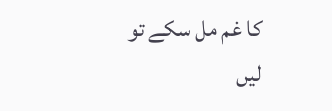کا غم مل سکے تو لیں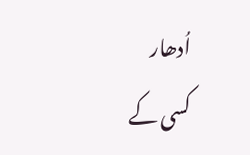اُدھار
کسی کے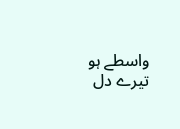واسطے ہو تیرے دل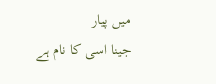میں پیار
جینا اسی کا نام ہے